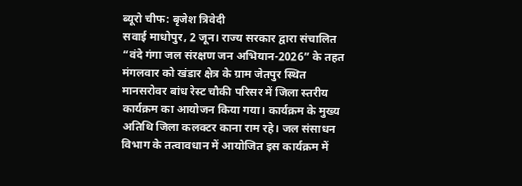ब्यूरो चीफ: बृजेश त्रिवेदी
सवाई माधोपुर, 2 जून। राज्य सरकार द्वारा संचालित “वंदे गंगा जल संरक्षण जन अभियान-2026” के तहत मंगलवार को खंडार क्षेत्र के ग्राम जेतपुर स्थित मानसरोवर बांध रेस्ट चौकी परिसर में जिला स्तरीय कार्यक्रम का आयोजन किया गया। कार्यक्रम के मुख्य अतिथि जिला कलक्टर काना राम रहे। जल संसाधन विभाग के तत्वावधान में आयोजित इस कार्यक्रम में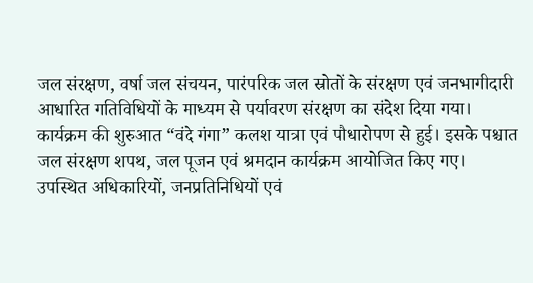जल संरक्षण, वर्षा जल संचयन, पारंपरिक जल स्रोतों के संरक्षण एवं जनभागीदारी आधारित गतिविधियों के माध्यम से पर्यावरण संरक्षण का संदेश दिया गया।
कार्यक्रम की शुरुआत “वंदे गंगा” कलश यात्रा एवं पौधारोपण से हुई। इसके पश्चात जल संरक्षण शपथ, जल पूजन एवं श्रमदान कार्यक्रम आयोजित किए गए। उपस्थित अधिकारियों, जनप्रतिनिधियों एवं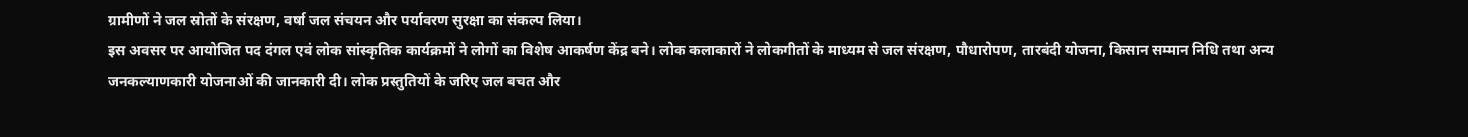ग्रामीणों ने जल स्रोतों के संरक्षण, वर्षा जल संचयन और पर्यावरण सुरक्षा का संकल्प लिया।
इस अवसर पर आयोजित पद दंगल एवं लोक सांस्कृतिक कार्यक्रमों ने लोगों का विशेष आकर्षण केंद्र बने। लोक कलाकारों ने लोकगीतों के माध्यम से जल संरक्षण, पौधारोपण, तारबंदी योजना, किसान सम्मान निधि तथा अन्य जनकल्याणकारी योजनाओं की जानकारी दी। लोक प्रस्तुतियों के जरिए जल बचत और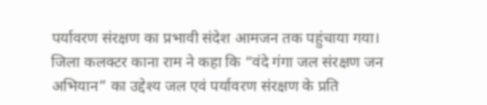पर्यावरण संरक्षण का प्रभावी संदेश आमजन तक पहुंचाया गया।
जिला कलक्टर काना राम ने कहा कि “वंदे गंगा जल संरक्षण जन अभियान” का उद्देश्य जल एवं पर्यावरण संरक्षण के प्रति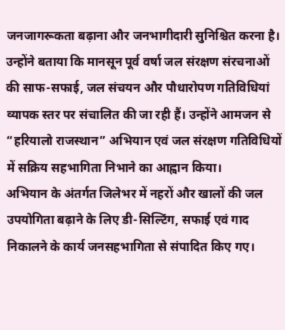जनजागरूकता बढ़ाना और जनभागीदारी सुनिश्चित करना है। उन्होंने बताया कि मानसून पूर्व वर्षा जल संरक्षण संरचनाओं की साफ-सफाई, जल संचयन और पौधारोपण गतिविधियां व्यापक स्तर पर संचालित की जा रही हैं। उन्होंने आमजन से “हरियालो राजस्थान” अभियान एवं जल संरक्षण गतिविधियों में सक्रिय सहभागिता निभाने का आह्वान किया।
अभियान के अंतर्गत जिलेभर में नहरों और खालों की जल उपयोगिता बढ़ाने के लिए डी-सिल्टिंग, सफाई एवं गाद निकालने के कार्य जनसहभागिता से संपादित किए गए।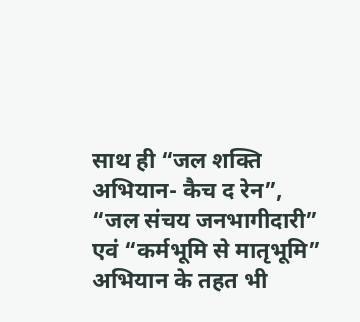साथ ही “जल शक्ति अभियान- कैच द रेन”, “जल संचय जनभागीदारी” एवं “कर्मभूमि से मातृभूमि” अभियान के तहत भी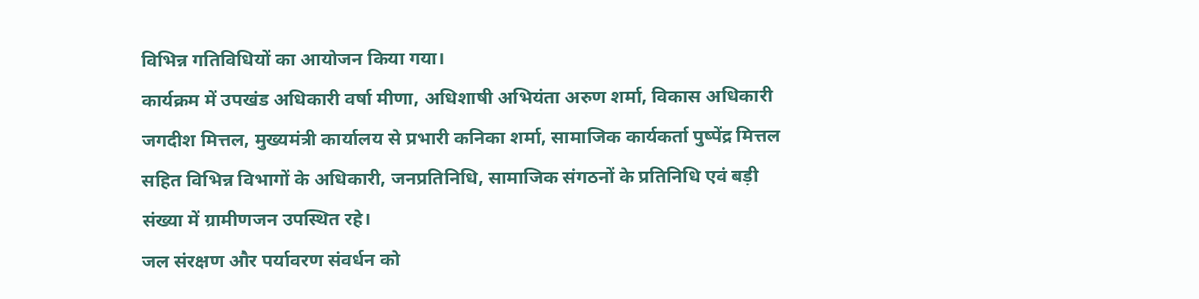विभिन्न गतिविधियों का आयोजन किया गया।
कार्यक्रम में उपखंड अधिकारी वर्षा मीणा, अधिशाषी अभियंता अरुण शर्मा, विकास अधिकारी जगदीश मित्तल, मुख्यमंत्री कार्यालय से प्रभारी कनिका शर्मा, सामाजिक कार्यकर्ता पुष्पेंद्र मित्तल सहित विभिन्न विभागों के अधिकारी, जनप्रतिनिधि, सामाजिक संगठनों के प्रतिनिधि एवं बड़ी संख्या में ग्रामीणजन उपस्थित रहे।
जल संरक्षण और पर्यावरण संवर्धन को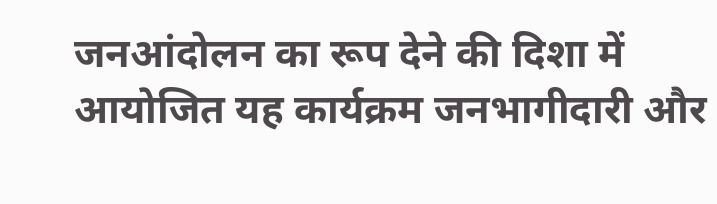जनआंदोलन का रूप देने की दिशा में आयोजित यह कार्यक्रम जनभागीदारी और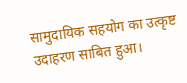सामुदायिक सहयोग का उत्कृष्ट उदाहरण साबित हुआ।